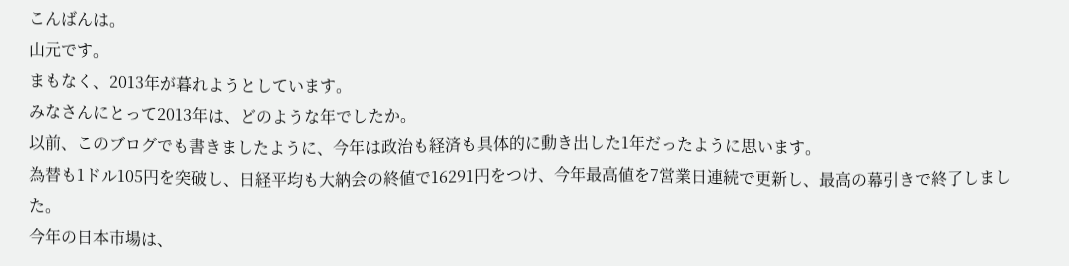こんばんは。
山元です。
まもなく、2013年が暮れようとしています。
みなさんにとって2013年は、どのような年でしたか。
以前、このブログでも書きましたように、今年は政治も経済も具体的に動き出した1年だったように思います。
為替も1ドル105円を突破し、日経平均も大納会の終値で16291円をつけ、今年最高値を7営業日連続で更新し、最高の幕引きで終了しました。
今年の日本市場は、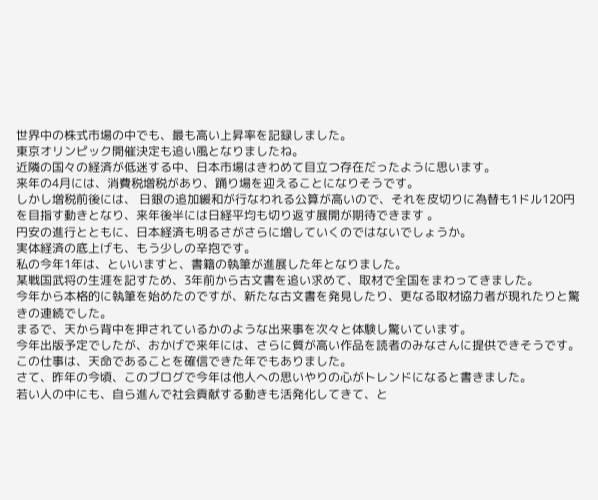世界中の株式市場の中でも、最も高い上昇率を記録しました。
東京オリンピック開催決定も追い風となりましたね。
近隣の国々の経済が低迷する中、日本市場はきわめて目立つ存在だったように思います。
来年の4月には、消費税増税があり、踊り場を迎えることになりそうです。
しかし増税前後には、 日銀の追加緩和が行なわれる公算が高いので、それを皮切りに為替も1ドル120円を目指す動きとなり、来年後半には日経平均も切り返す展開が期待できます 。
円安の進行とともに、日本経済も明るさがさらに増していくのではないでしょうか。
実体経済の底上げも、もう少しの辛抱です。
私の今年1年は、といいますと、書籍の執筆が進展した年となりました。
某戦国武将の生涯を記すため、3年前から古文書を追い求めて、取材で全国をまわってきました。
今年から本格的に執筆を始めたのですが、新たな古文書を発見したり、更なる取材協力者が現れたりと驚きの連続でした。
まるで、天から背中を押されているかのような出来事を次々と体験し驚いています。
今年出版予定でしたが、おかげで来年には、さらに質が高い作品を読者のみなさんに提供できそうです。
この仕事は、天命であることを確信できた年でもありました。
さて、昨年の今頃、このブログで今年は他人への思いやりの心がトレンドになると書きました。
若い人の中にも、自ら進んで社会貢献する動きも活発化してきて、と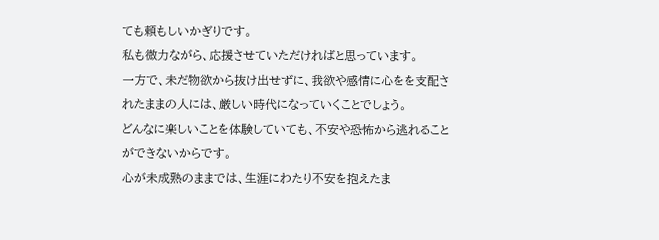ても頼もしいかぎりです。
私も微力ながら、応援させていただければと思っています。
一方で、未だ物欲から抜け出せずに、我欲や感情に心をを支配されたままの人には、厳しい時代になっていくことでしょう。
どんなに楽しいことを体験していても、不安や恐怖から逃れることができないからです。
心が未成熟のままでは、生涯にわたり不安を抱えたま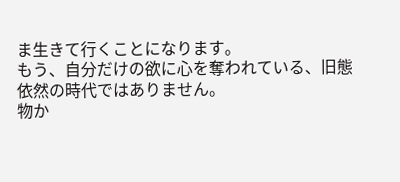ま生きて行くことになります。
もう、自分だけの欲に心を奪われている、旧態依然の時代ではありません。
物か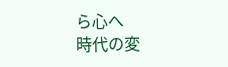ら心へ
時代の変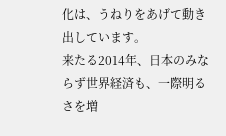化は、うねりをあげて動き出しています。
来たる2014年、日本のみならず世界経済も、一際明るさを増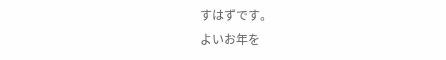すはずです。
よいお年を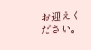お迎えください。